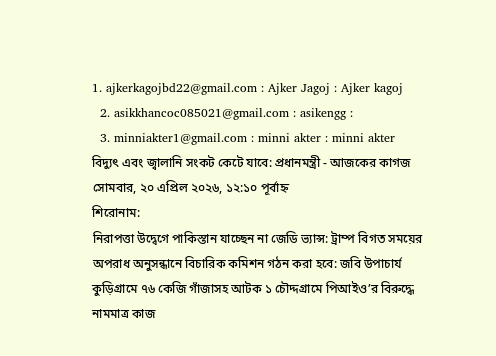1. ajkerkagojbd22@gmail.com : Ajker Jagoj : Ajker kagoj
  2. asikkhancoc085021@gmail.com : asikengg :
  3. minniakter1@gmail.com : minni akter : minni akter
বিদ্যুৎ এবং জ্বালানি সংকট কেটে যাবে: প্রধানমন্ত্রী - আজকের কাগজ
সোমবার, ২০ এপ্রিল ২০২৬, ১২:১০ পূর্বাহ্ন
শিরোনাম:
নিরাপত্তা উদ্বেগে পাকিস্তান যাচ্ছেন না জেডি ভ্যান্স: ট্রাম্প বিগত সময়ের অপরাধ অনুসন্ধানে বিচারিক কমিশন গঠন করা হবে: জবি উপাচার্য কুড়িগ্রামে ৭৬ কেজি গাঁজাসহ আটক ১ চৌদ্দগ্রামে পিআইও’র বিরুদ্ধে নামমাত্র কাজ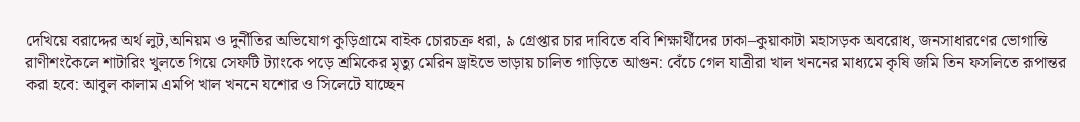দেখিয়ে বরাদ্দের অর্থ লুট,অনিয়ম ও দুর্নীতির অভিযোগ কুড়িগ্রামে বাইক চোরচক্র ধরা, ৯ গ্রেপ্তার চার দাবিতে ববি শিক্ষার্থীদের ঢাকা–কুয়াকাটা মহাসড়ক অবরোধ, জনসাধারণের ভোগান্তি রাণীশংকৈলে শাটারিং খুলতে গিয়ে সেফটি ট্যাংকে পড়ে শ্রমিকের মৃত্যু মেরিন ড্রাইভে ভাড়ায় চালিত গাড়িতে আগুন: বেঁচে গেল যাত্রীরা খাল খননের মাধ্যমে কৃষি জমি তিন ফসলিতে রূপান্তর করা হবে: আবুল কালাম এমপি খাল খননে যশোর ও সিলেটে যাচ্ছেন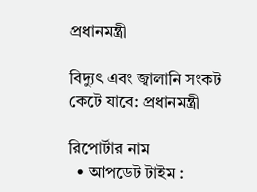প্রধানমন্ত্রী

বিদ্যুৎ এবং জ্বালানি সংকট কেটে যাবে: প্রধানমন্ত্রী

রিপোর্টার নাম
  • আপডেট টাইম :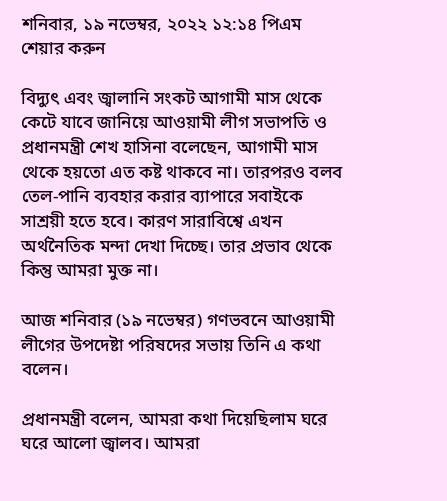শনিবার, ১৯ নভেম্বর, ২০২২ ১২:১৪ পিএম
শেয়ার করুন

বিদ্যুৎ এবং জ্বালানি সংকট আগামী মাস থেকে কেটে যাবে জানিয়ে আওয়ামী লীগ সভাপতি ও প্রধানমন্ত্রী শেখ হাসিনা বলেছেন, আগামী মাস থেকে হয়তো এত কষ্ট থাকবে না। তারপরও বলব তেল-পানি ব্যবহার করার ব্যাপারে সবাইকে সাশ্রয়ী হতে হবে। কারণ সারাবিশ্বে এখন অর্থনৈতিক মন্দা দেখা দিচ্ছে। তার প্রভাব থেকে কিন্তু আমরা মুক্ত না।

আজ শনিবার (১৯ নভেম্বর) গণভবনে আওয়ামী লীগের উপদেষ্টা পরিষদের সভায় তিনি এ কথা বলেন।

প্রধানমন্ত্রী বলেন, আমরা কথা দিয়েছিলাম ঘরে ঘরে আলো জ্বালব। আমরা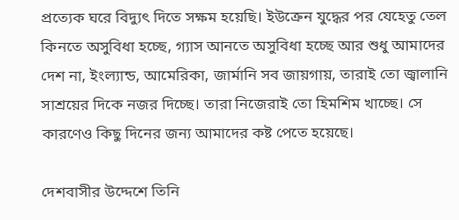প্রত্যেক ঘরে বিদ্যুৎ দিতে সক্ষম হয়েছি। ইউক্রেন যুদ্ধের পর যেহেতু তেল কিনতে অসুবিধা হচ্ছে, গ্যাস আনতে অসুবিধা হচ্ছে আর শুধু আমাদের দেশ না, ইংল্যান্ড, আমেরিকা, জার্মানি সব জায়গায়, তারাই তো জ্বালানি সাশ্রয়ের দিকে নজর দিচ্ছে। তারা নিজেরাই তো হিমশিম খাচ্ছে। সে কারণেও কিছু দিনের জন্য আমাদের কষ্ট পেতে হয়েছে।

দেশবাসীর উদ্দেশে তিনি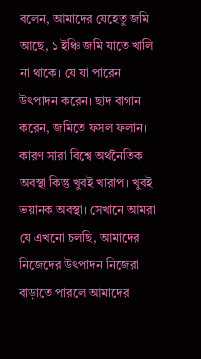বলেন, আমাদের যেহেতু জমি আছে, ১ ইঞ্চি জমি যাতে খালি না থাকে। যে যা পারেন উৎপাদন করেন। ছাদ বাগান করেন, জমিতে ফসল ফলান। কারণ সারা বিশ্বে অর্থনৈতিক অবস্থা কিন্তু খুবই খারাপ। খুবই ভয়ানক অবস্থা। সেখানে আমরা যে এখনো চলছি, আমাদের নিজেদের উৎপাদন নিজেরা বাড়াতে পারলে আমাদের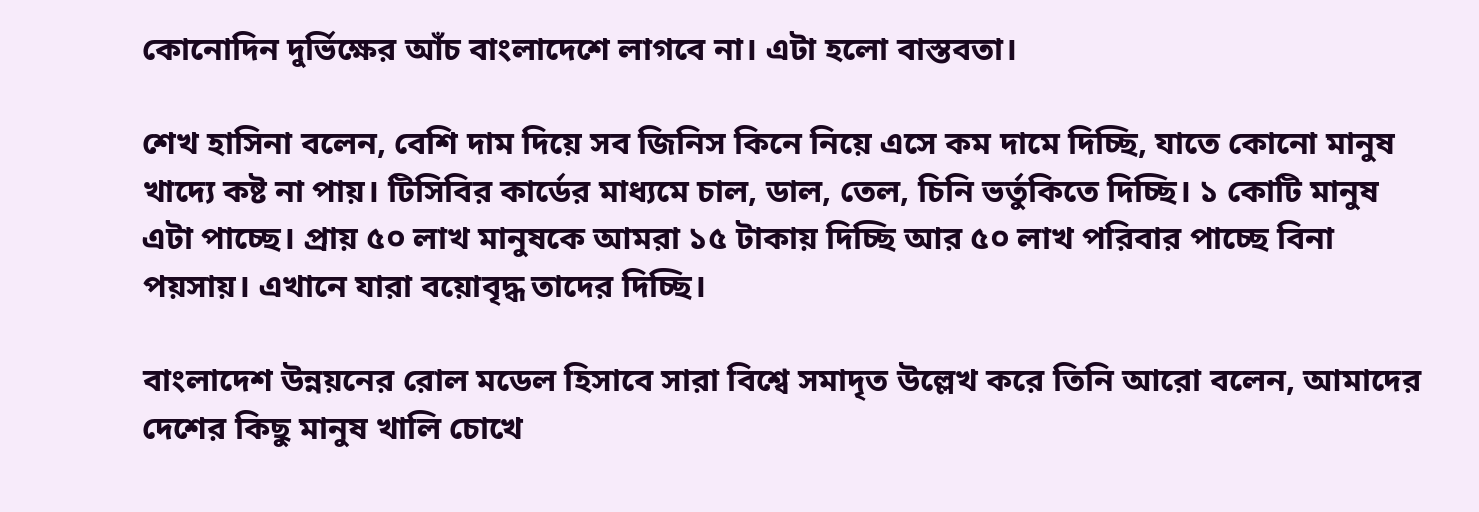কোনোদিন দুর্ভিক্ষের আঁচ বাংলাদেশে লাগবে না। এটা হলো বাস্তবতা।

শেখ হাসিনা বলেন, বেশি দাম দিয়ে সব জিনিস কিনে নিয়ে এসে কম দামে দিচ্ছি, যাতে কোনো মানুষ খাদ্যে কষ্ট না পায়। টিসিবির কার্ডের মাধ্যমে চাল, ডাল, তেল, চিনি ভর্তুকিতে দিচ্ছি। ১ কোটি মানুষ এটা পাচ্ছে। প্রায় ৫০ লাখ মানুষকে আমরা ১৫ টাকায় দিচ্ছি আর ৫০ লাখ পরিবার পাচ্ছে বিনা পয়সায়। এখানে যারা বয়োবৃদ্ধ তাদের দিচ্ছি।

বাংলাদেশ উন্নয়নের রোল মডেল হিসাবে সারা বিশ্বে সমাদৃত উল্লেখ করে তিনি আরো বলেন, আমাদের দেশের কিছু মানুষ খালি চোখে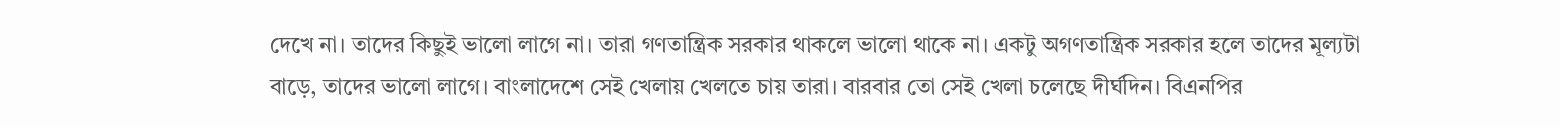দেখে না। তাদের কিছুই ভালো লাগে না। তারা গণতান্ত্রিক সরকার থাকলে ভালো থাকে না। একটু অগণতান্ত্রিক সরকার হলে তাদের মূল্যটা বাড়ে, তাদের ভালো লাগে। বাংলাদেশে সেই খেলায় খেলতে চায় তারা। বারবার তো সেই খেলা চলেছে দীর্ঘদিন। বিএনপির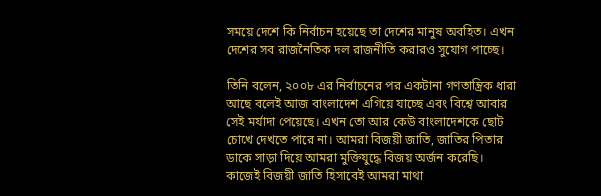সময়ে দেশে কি নির্বাচন হয়েছে তা দেশের মানুষ অবহিত। এখন দেশের সব রাজনৈতিক দল রাজনীতি করারও সুযোগ পাচ্ছে।

তিনি বলেন, ২০০৮ এর নির্বাচনের পর একটানা গণতান্ত্রিক ধারা আছে বলেই আজ বাংলাদেশ এগিয়ে যাচ্ছে এবং বিশ্বে আবার সেই মর্যাদা পেয়েছে। এখন তো আর কেউ বাংলাদেশকে ছোট চোখে দেখতে পারে না। আমরা বিজয়ী জাতি, জাতির পিতার ডাকে সাড়া দিয়ে আমরা মুক্তিযুদ্ধে বিজয় অর্জন করেছি। কাজেই বিজয়ী জাতি হিসাবেই আমরা মাথা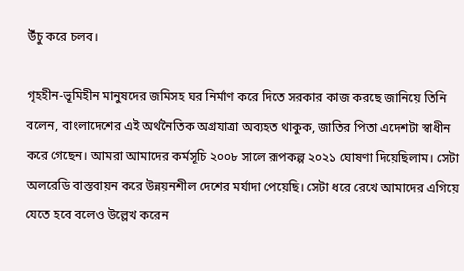উঁচু করে চলব।

গৃহহীন-ভূমিহীন মানুষদের জমিসহ ঘর নির্মাণ করে দিতে সরকার কাজ করছে জানিয়ে তিনি বলেন, বাংলাদেশের এই অর্থনৈতিক অগ্রযাত্রা অব্যহত থাকুক, জাতির পিতা এদেশটা স্বাধীন করে গেছেন। আমরা আমাদের কর্মসূচি ২০০৮ সালে রূপকল্প ২০২১ ঘোষণা দিয়েছিলাম। সেটা অলরেডি বাস্তবায়ন করে উন্নয়নশীল দেশের মর্যাদা পেয়েছি। সেটা ধরে রেখে আমাদের এগিয়ে যেতে হবে বলেও উল্লেখ করেন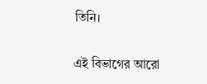তিনি।

এই বিভাগের আরো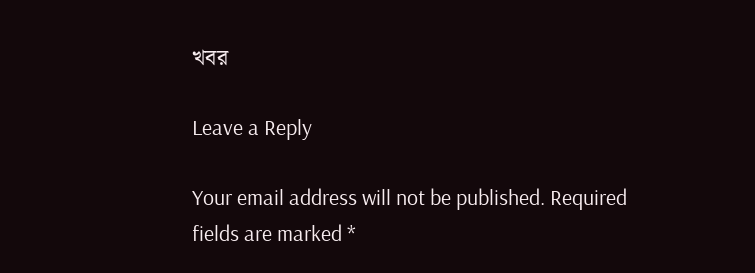খবর

Leave a Reply

Your email address will not be published. Required fields are marked *